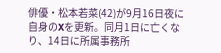俳優・松本若菜(42)が9月16日夜に自身のXを更新。同月1日に亡くなり、14日に所属事務所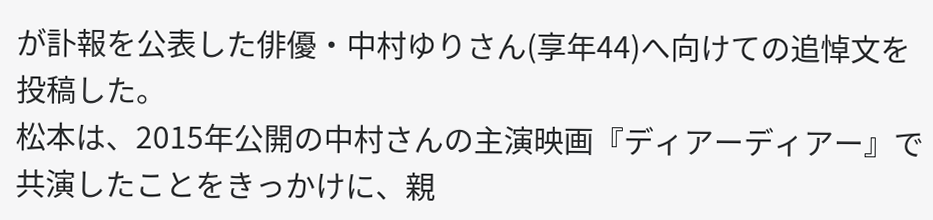が訃報を公表した俳優・中村ゆりさん(享年44)へ向けての追悼文を投稿した。
松本は、2015年公開の中村さんの主演映画『ディアーディアー』で共演したことをきっかけに、親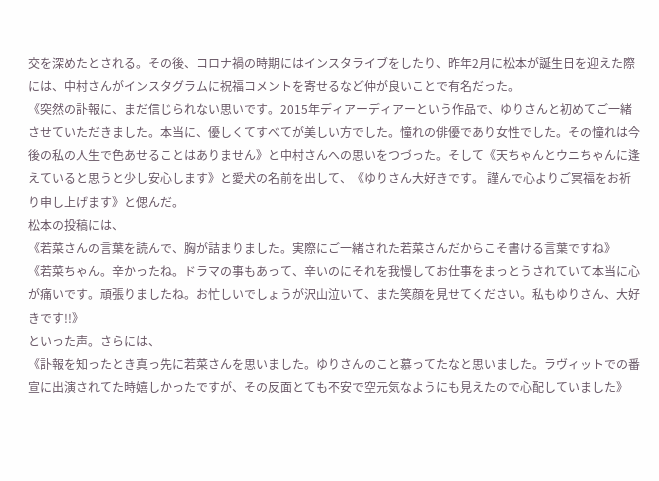交を深めたとされる。その後、コロナ禍の時期にはインスタライブをしたり、昨年2月に松本が誕生日を迎えた際には、中村さんがインスタグラムに祝福コメントを寄せるなど仲が良いことで有名だった。
《突然の訃報に、まだ信じられない思いです。2015年ディアーディアーという作品で、ゆりさんと初めてご一緒させていただきました。本当に、優しくてすべてが美しい方でした。憧れの俳優であり女性でした。その憧れは今後の私の人生で色あせることはありません》と中村さんへの思いをつづった。そして《天ちゃんとウニちゃんに逢えていると思うと少し安心します》と愛犬の名前を出して、《ゆりさん大好きです。 謹んで心よりご冥福をお祈り申し上げます》と偲んだ。
松本の投稿には、
《若菜さんの言葉を読んで、胸が詰まりました。実際にご一緒された若菜さんだからこそ書ける言葉ですね》
《若菜ちゃん。辛かったね。ドラマの事もあって、辛いのにそれを我慢してお仕事をまっとうされていて本当に心が痛いです。頑張りましたね。お忙しいでしょうが沢山泣いて、また笑顔を見せてください。私もゆりさん、大好きです!!》
といった声。さらには、
《訃報を知ったとき真っ先に若菜さんを思いました。ゆりさんのこと慕ってたなと思いました。ラヴィットでの番宣に出演されてた時嬉しかったですが、その反面とても不安で空元気なようにも見えたので心配していました》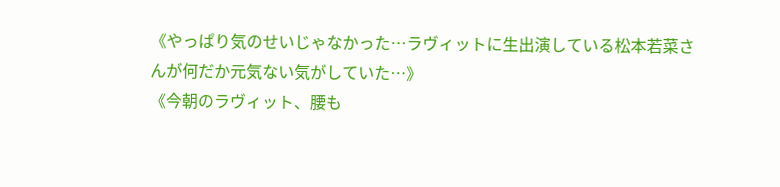《やっぱり気のせいじゃなかった…ラヴィットに生出演している松本若菜さんが何だか元気ない気がしていた…》
《今朝のラヴィット、腰も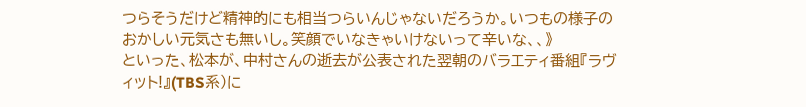つらそうだけど精神的にも相当つらいんじゃないだろうか。いつもの様子のおかしい元気さも無いし。笑顔でいなきゃいけないって辛いな、、》
といった、松本が、中村さんの逝去が公表された翌朝のバラエティ番組『ラヴィット!』(TBS系)に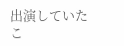出演していたこ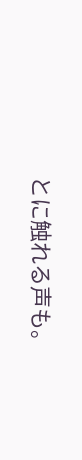とに触れる声も。